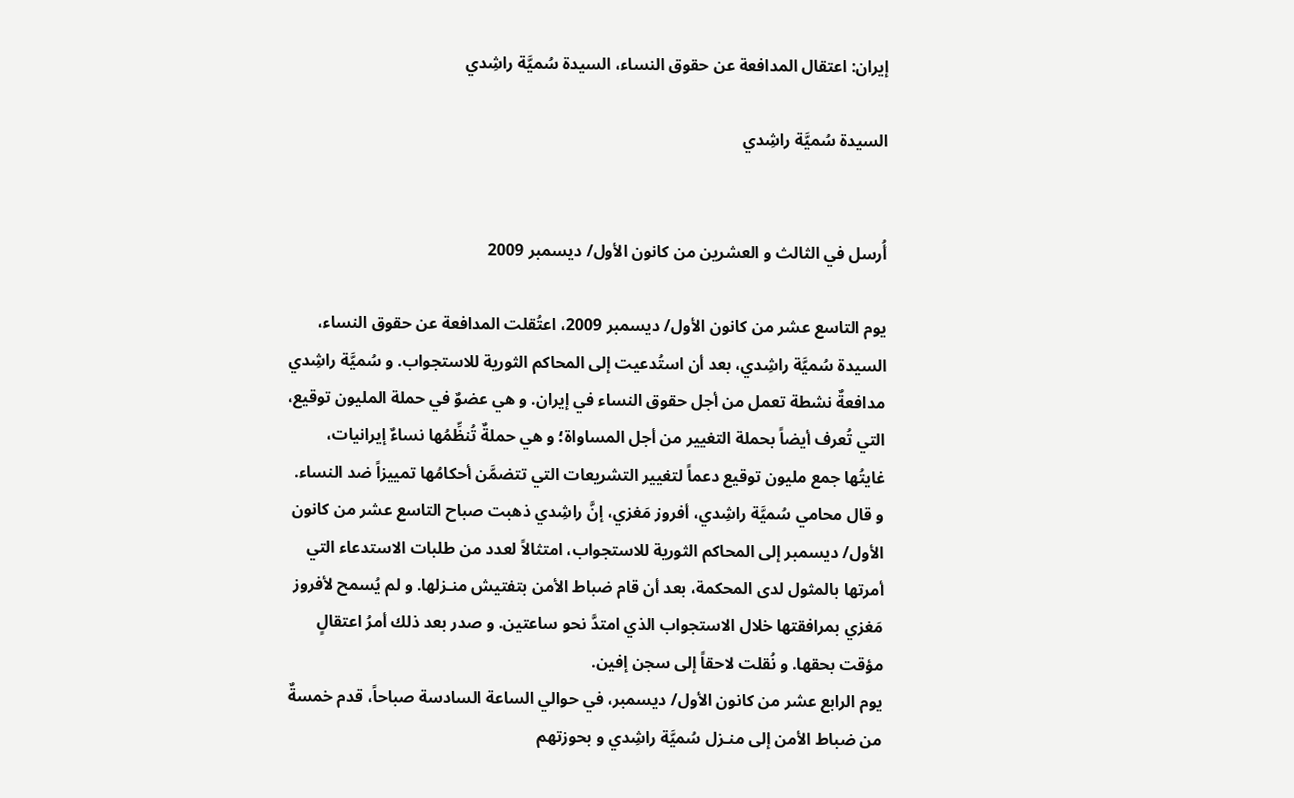إيران: اعتقال المدافعة عن حقوق النساء، السيدة سُميَّة راشِدي

السيدة سُميَّة راشِدي


أُرسل في الثالث و العشرين من كانون الأول/ ديسمبر 2009

يوم التاسع عشر من كانون الأول/ ديسمبر 2009، اعتُقلت المدافعة عن حقوق النساء، السيدة سُميَّة راشِدي، بعد أن استُدعيت إلى المحاكم الثورية للاستجواب. و سُميَّة راشِدي مدافعةٌ نشطة تعمل من أجل حقوق النساء في إيران. و هي عضوٌ في حملة المليون توقيع، التي تُعرف أيضاً بحملة التغيير من أجل المساواة؛ و هي حملةٌ تُنظِّمُها نساءٌ إيرانيات، غايتُها جمع مليون توقيع دعماً لتغيير التشريعات التي تتضمَّن أحكامُها تمييزاً ضد النساء.
و قال محامي سُميَّة راشِدي، أفروز مَغزي، إنَّ راشِدي ذهبت صباح التاسع عشر من كانون الأول/ ديسمبر إلى المحاكم الثورية للاستجواب، امتثالاً لعدد من طلبات الاستدعاء التي أمرتها بالمثول لدى المحكمة، بعد أن قام ضباط الأمن بتفتيش منـزلها. و لم يُسمح لأفروز مَغزي بمرافقتها خلال الاستجواب الذي امتدَّ نحو ساعتين. و صدر بعد ذلك أمرُ اعتقالٍ مؤقت بحقها. و نُقلت لاحقاً إلى سجن إفين.
يوم الرابع عشر من كانون الأول/ ديسمبر، في حوالي الساعة السادسة صباحاً، قدم خمسةٌ من ضباط الأمن إلى منـزل سُميَّة راشِدي و بحوزتهم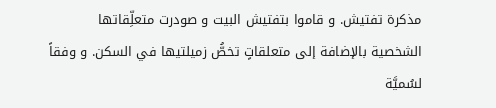مذكرة تفتيش. و قاموا بتفتيش البيت و صودرت متعلِّقاتها الشخصية بالإضافة إلى متعلقاتٍ تخصُّ زميلتيها في السكن. و وفقاً لسُميَّة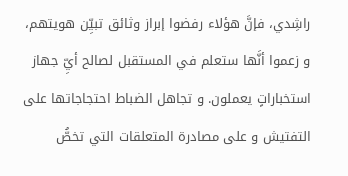راشِدي، فإنَّ هؤلاء رفضوا إبراز وثائق تبيِّن هويتهم، و زعموا أنَّها ستعلم في المستقبل لصالح أيِّ جهاز استخباراتٍ يعملون. و تجاهل الضباط احتجاجاتها على التفتيش و على مصادرة المتعلقات التي تخصُّ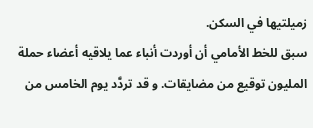زميلتيها في السكن.
سبق للخط الأمامي أن أوردت أنباء عما يلاقيه أعضاء حملة المليون توقيع من مضايقات. و قد تردَّد يوم الخامس من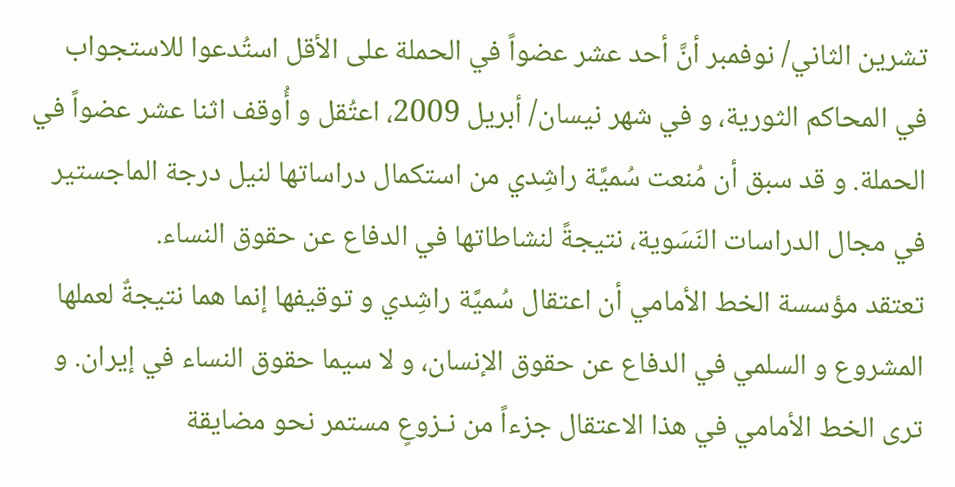تشرين الثاني/ نوفمبر أنَّ أحد عشر عضواً في الحملة على الأقل استُدعوا للاستجواب في المحاكم الثورية، و في شهر نيسان/ أبريل 2009، اعتُقل و أُوقف اثنا عشر عضواً في الحملة. و قد سبق أن مُنعت سُميَّة راشِدي من استكمال دراساتها لنيل درجة الماجستير في مجال الدراسات النَسَوية، نتيجةً لنشاطاتها في الدفاع عن حقوق النساء.
تعتقد مؤسسة الخط الأمامي أن اعتقال سُميَّة راشِدي و توقيفها إنما هما نتيجةٌ لعملها المشروع و السلمي في الدفاع عن حقوق الإنسان، و لا سيما حقوق النساء في إيران. و ترى الخط الأمامي في هذا الاعتقال جزءاً من نـزوعٍ مستمر نحو مضايقة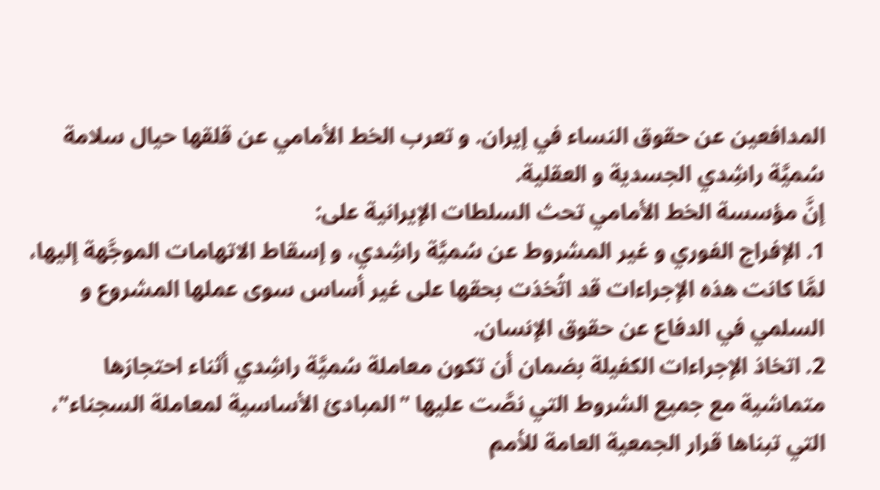المدافعين عن حقوق النساء في إيران. و تعرب الخط الأمامي عن قلقها حيال سلامة سُميَّة راشِدي الجسدية و العقلية.
إنَّ مؤسسة الخط الأمامي تحث السلطات الإيرانية على:
1. الإفراج الفوري و غير المشروط عن سُميَّة راشِدي، و إسقاط الاتهامات الموجَّهة إليها، لمَّا كانت هذه الإجراءات قد اتُخذت بحقها على غير أساس سوى عملها المشروع و السلمي في الدفاع عن حقوق الإنسان.
2. اتخاذ الإجراءات الكفيلة بضمان أن تكون معاملة سُميَّة راشِدي أثناء احتجازها متماشية مع جميع الشروط التي نصَّت عليها "المبادئ الأساسية لمعاملة السجناء"، التي تبناها قرار الجمعية العامة للأمم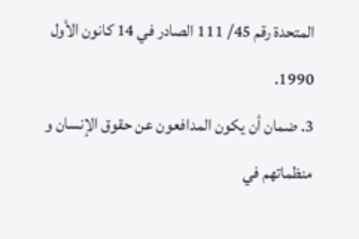المتحدة رقم 45/ 111 الصادر في 14 كانون الأول 1990.
3. ضمان أن يكون المدافعون عن حقوق الإنسان و منظماتهم في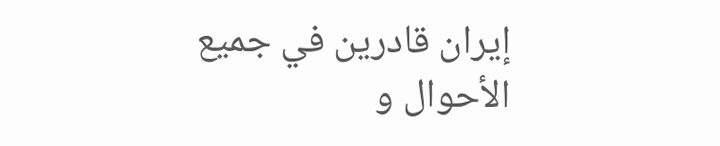إيران قادرين في جميع الأحوال و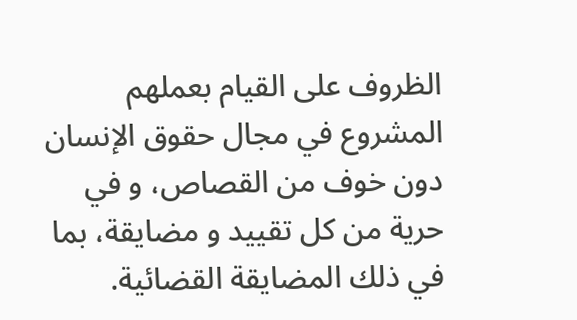الظروف على القيام بعملهم المشروع في مجال حقوق الإنسان دون خوف من القصاص، و في حرية من كل تقييد و مضايقة، بما في ذلك المضايقة القضائية.